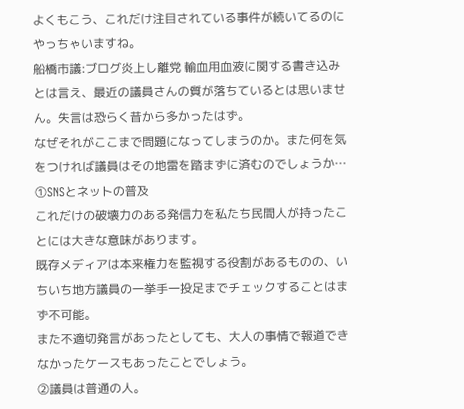よくもこう、これだけ注目されている事件が続いてるのにやっちゃいますね。
船橋市議:ブログ炎上し離党 輸血用血液に関する書き込み
とは言え、最近の議員さんの質が落ちているとは思いません。失言は恐らく昔から多かったはず。
なぜそれがここまで問題になってしまうのか。また何を気をつければ議員はその地雷を踏まずに済むのでしょうか…
①SNSとネットの普及
これだけの破壊力のある発信力を私たち民間人が持ったことには大きな意味があります。
既存メディアは本来権力を監視する役割があるものの、いちいち地方議員の一挙手一投足までチェックすることはまず不可能。
また不適切発言があったとしても、大人の事情で報道できなかったケースもあったことでしょう。
②議員は普通の人。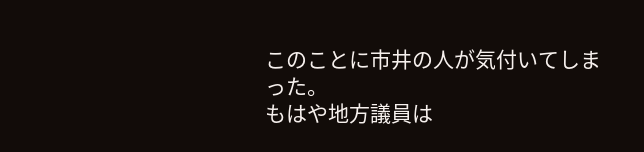このことに市井の人が気付いてしまった。
もはや地方議員は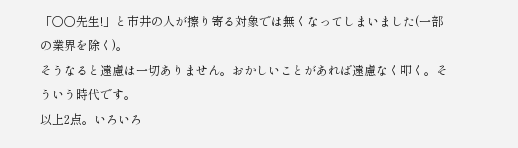「○○先生!」と市井の人が擦り寄る対象では無くなってしまいました(一部の業界を除く)。
そうなると遠慮は一切ありません。おかしいことがあれば遠慮なく叩く。そういう時代です。
以上2点。いろいろ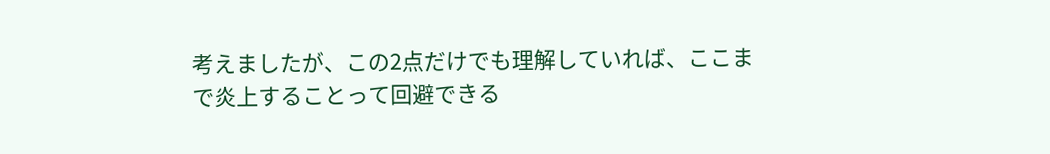考えましたが、この2点だけでも理解していれば、ここまで炎上することって回避できる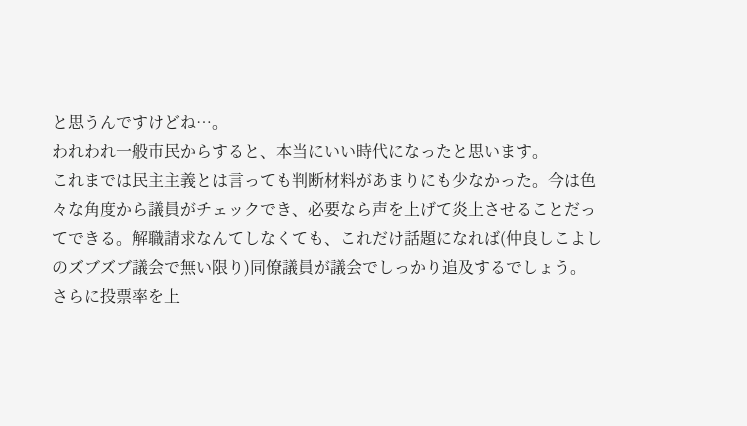と思うんですけどね…。
われわれ一般市民からすると、本当にいい時代になったと思います。
これまでは民主主義とは言っても判断材料があまりにも少なかった。今は色々な角度から議員がチェックでき、必要なら声を上げて炎上させることだってできる。解職請求なんてしなくても、これだけ話題になれば(仲良しこよしのズブズブ議会で無い限り)同僚議員が議会でしっかり追及するでしょう。
さらに投票率を上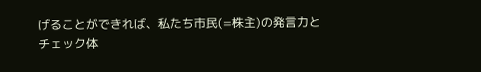げることができれば、私たち市民(=株主)の発言力とチェック体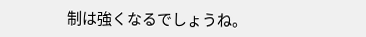制は強くなるでしょうね。